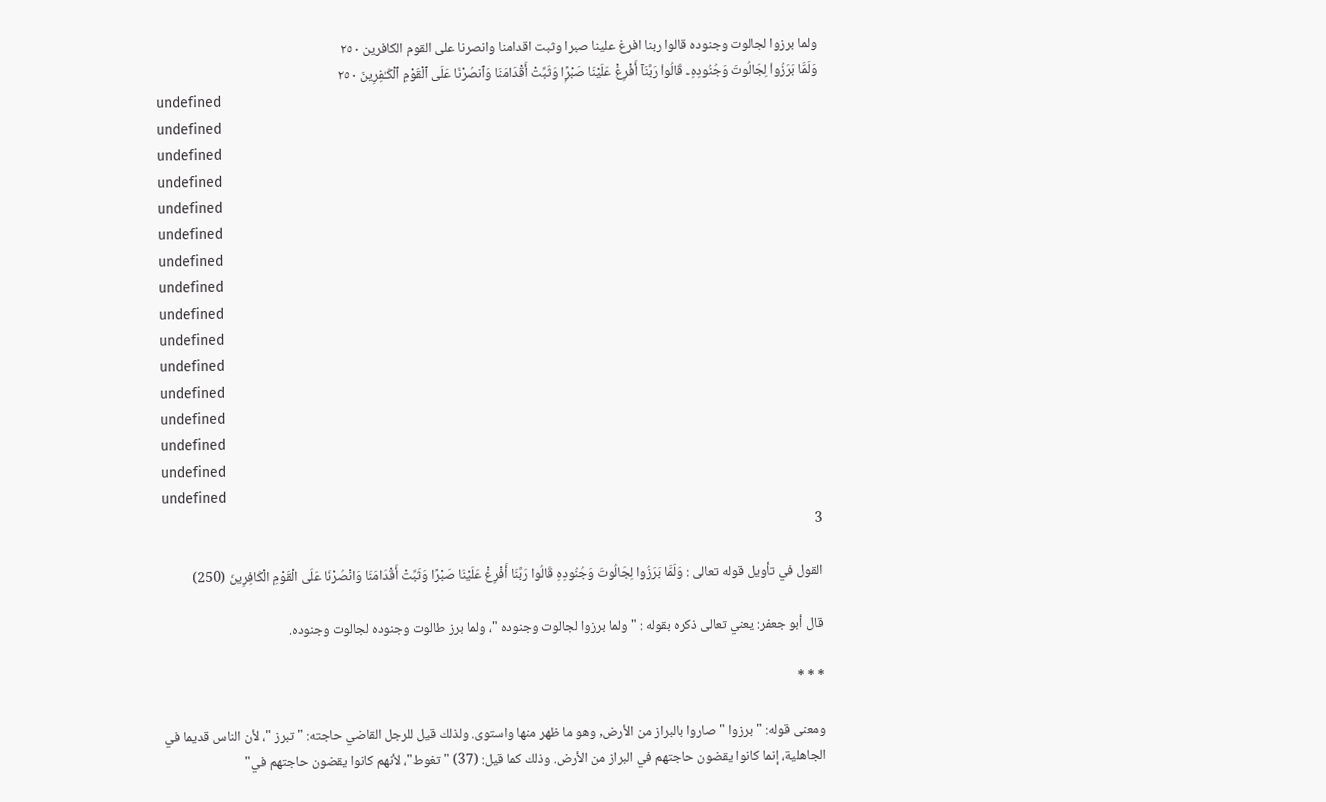ولما برزوا لجالوت وجنوده قالوا ربنا افرغ علينا صبرا وثبت اقدامنا وانصرنا على القوم الكافرين ٢٥٠
وَلَمَّا بَرَزُوا۟ لِجَالُوتَ وَجُنُودِهِۦ قَالُوا۟ رَبَّنَآ أَفْرِغْ عَلَيْنَا صَبْرًۭا وَثَبِّتْ أَقْدَامَنَا وَٱنصُرْنَا عَلَى ٱلْقَوْمِ ٱلْكَـٰفِرِينَ ٢٥٠
undefined
undefined
undefined
undefined
undefined
undefined
undefined
undefined
undefined
undefined
undefined
undefined
undefined
undefined
undefined
undefined
3

القول في تأويل قوله تعالى : وَلَمَّا بَرَزُوا لِجَالُوتَ وَجُنُودِهِ قَالُوا رَبَّنَا أَفْرِغْ عَلَيْنَا صَبْرًا وَثَبِّتْ أَقْدَامَنَا وَانْصُرْنَا عَلَى الْقَوْمِ الْكَافِرِينَ (250)

قال أبو جعفر: يعني تعالى ذكره بقوله : " ولما برزوا لجالوت وجنوده "، ولما برز طالوت وجنوده لجالوت وجنوده.

* * *

ومعنى قوله: " برزوا " صاروا بالبراز من الأرض, وهو ما ظهر منها واستوى. ولذلك قيل للرجل القاضي حاجته: " تبرز "، لأن الناس قديما في الجاهلية، إنما كانوا يقضون حاجتهم في البراز من الأرض. وذلك كما قيل: (37) " تغوط"، لأنهم كانوا يقضون حاجتهم في"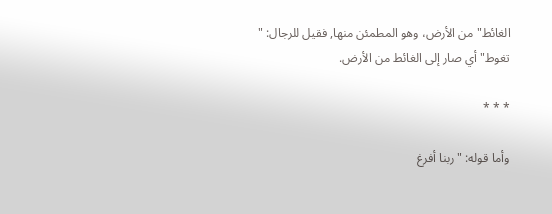الغائط" من الأرض، وهو المطمئن منها, فقيل للرجال: " تغوط" أي صار إلى الغائط من الأرض.

* * *

وأما قوله: " ربنا أفرغ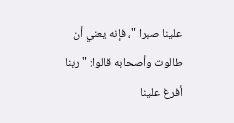علينا صبرا "، فإنه يعني أن طالوت وأصحابه قالوا: " ربنا أفرغ علينا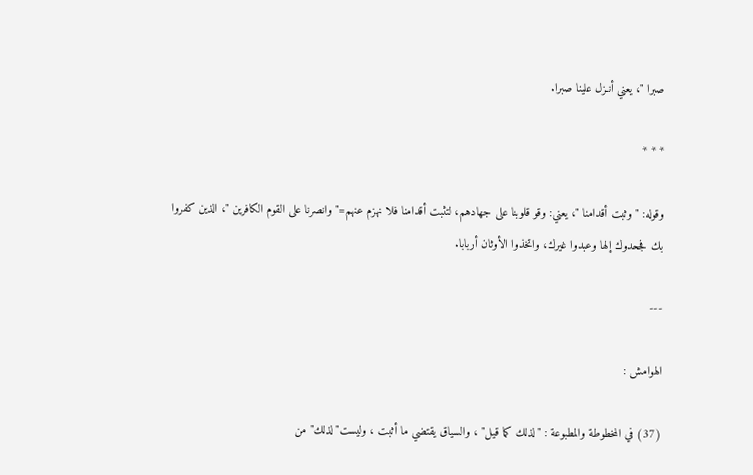صبرا "، يعني أنـزل علينا صبرا.

* * *

وقوله: " وثبت أقدامنا "، يعني: وقو قلوبنا على جهادهم، لتثبت أقدامنا فلا نهزم عنهم=" وانصرنا على القوم الكافرين "، الذين كفروا بك فجحدوك إلها وعبدوا غيرك، واتخذوا الأوثان أربابا.

---

الهوامش :

(37) في المخطوطة والمطبوعة : "لذلك كما قيل" ، والسياق يقتضي ما أثبت ، وليست"لذلك" من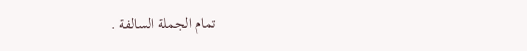تمام الجملة السالفة .